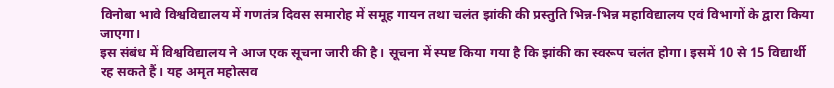विनोबा भावे विश्वविद्यालय में गणतंत्र दिवस समारोह में समूह गायन तथा चलंत झांकी की प्रस्तुति भिन्न-भिन्न महाविद्यालय एवं विभागों के द्वारा किया जाएगा।
इस संबंध में विश्वविद्यालय ने आज एक सूचना जारी की है। सूचना में स्पष्ट किया गया है कि झांकी का स्वरूप चलंत होगा। इसमें 10 से 15 विद्यार्थी रह सकते हैं। यह अमृत महोत्सव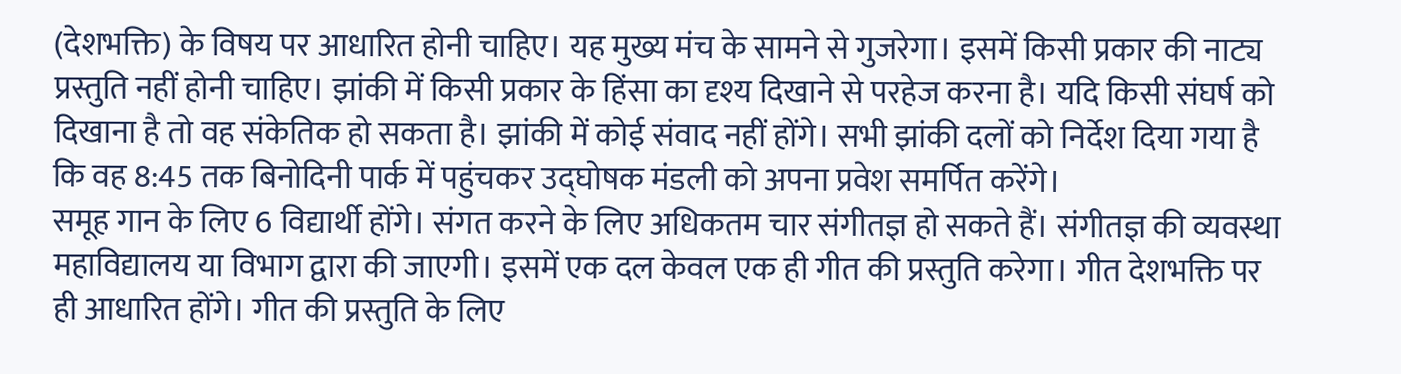(देशभक्ति) के विषय पर आधारित होनी चाहिए। यह मुख्य मंच के सामने से गुजरेगा। इसमें किसी प्रकार की नाट्य प्रस्तुति नहीं होनी चाहिए। झांकी में किसी प्रकार के हिंसा का दृश्य दिखाने से परहेज करना है। यदि किसी संघर्ष को दिखाना है तो वह संकेतिक हो सकता है। झांकी में कोई संवाद नहीं होंगे। सभी झांकी दलों को निर्देश दिया गया है कि वह 8:45 तक बिनोदिनी पार्क में पहुंचकर उद्घोषक मंडली को अपना प्रवेश समर्पित करेंगे।
समूह गान के लिए 6 विद्यार्थी होंगे। संगत करने के लिए अधिकतम चार संगीतज्ञ हो सकते हैं। संगीतज्ञ की व्यवस्था महाविद्यालय या विभाग द्वारा की जाएगी। इसमें एक दल केवल एक ही गीत की प्रस्तुति करेगा। गीत देशभक्ति पर ही आधारित होंगे। गीत की प्रस्तुति के लिए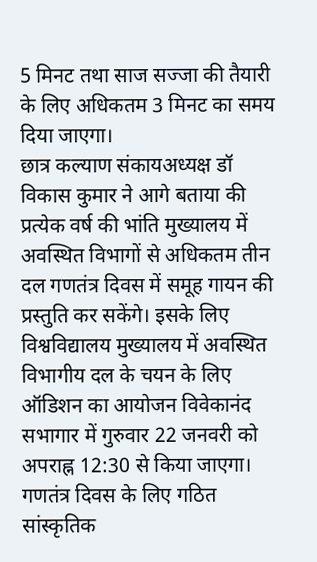5 मिनट तथा साज सज्जा की तैयारी के लिए अधिकतम 3 मिनट का समय दिया जाएगा।
छात्र कल्याण संकायअध्यक्ष डॉ विकास कुमार ने आगे बताया की प्रत्येक वर्ष की भांति मुख्यालय में अवस्थित विभागों से अधिकतम तीन दल गणतंत्र दिवस में समूह गायन की प्रस्तुति कर सकेंगे। इसके लिए विश्वविद्यालय मुख्यालय में अवस्थित विभागीय दल के चयन के लिए ऑडिशन का आयोजन विवेकानंद सभागार में गुरुवार 22 जनवरी को अपराह्न 12:30 से किया जाएगा। गणतंत्र दिवस के लिए गठित सांस्कृतिक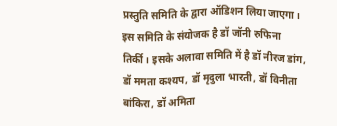प्रस्तुति समिति के द्वारा ऑडिशन लिया जाएगा। इस समिति के संयोजक है डॉ जॉनी रुफिना तिर्की। इसके अलावा समिति में है डॉ नीरज डांग, डॉ ममता कश्यप, डॉ मृदुला भारती, डॉ विनीता बांकिरा, डॉ अमिता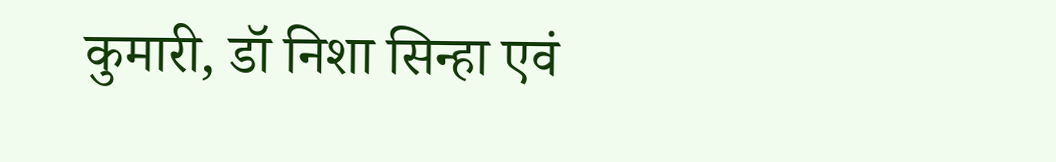कुमारी, डॉ निशा सिन्हा एवं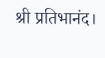श्री प्रतिभानंद।